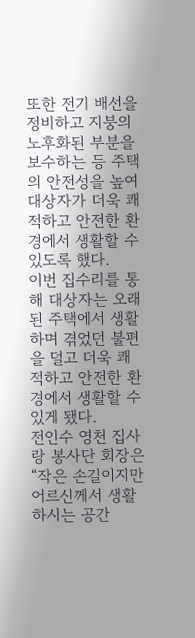또한 전기 배선을 정비하고 지붕의 노후화된 부분을 보수하는 등 주택의 안전성을 높여 대상자가 더욱 쾌적하고 안전한 환경에서 생활할 수 있도록 했다.
이번 집수리를 통해 대상자는 오래된 주택에서 생활하며 겪었던 불편을 덜고 더욱 쾌적하고 안전한 환경에서 생활할 수 있게 됐다.
전인수 영천 집사랑 봉사단 회장은 “작은 손길이지만 어르신께서 생활하시는 공간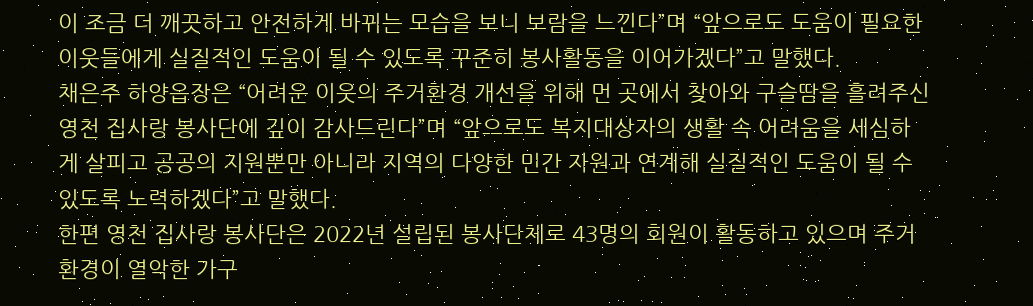이 조금 더 깨끗하고 안전하게 바뀌는 모습을 보니 보람을 느낀다”며 “앞으로도 도움이 필요한 이웃들에게 실질적인 도움이 될 수 있도록 꾸준히 봉사활동을 이어가겠다”고 말했다.
채은주 하양읍장은 “어려운 이웃의 주거환경 개선을 위해 먼 곳에서 찾아와 구슬땀을 흘려주신 영천 집사랑 봉사단에 깊이 감사드린다”며 “앞으로도 복지대상자의 생활 속 어려움을 세심하게 살피고 공공의 지원뿐만 아니라 지역의 다양한 민간 자원과 연계해 실질적인 도움이 될 수 있도록 노력하겠다”고 말했다.
한편 영천 집사랑 봉사단은 2022년 설립된 봉사단체로 43명의 회원이 활동하고 있으며 주거환경이 열악한 가구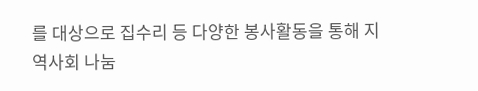를 대상으로 집수리 등 다양한 봉사활동을 통해 지역사회 나눔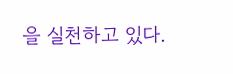을 실천하고 있다.